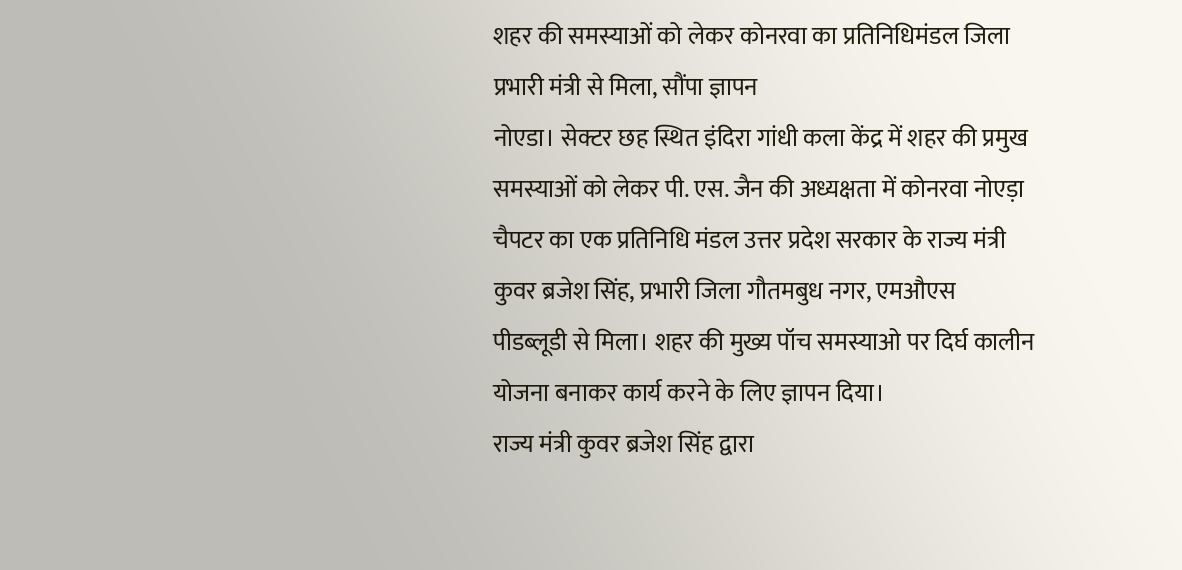शहर की समस्याओं को लेकर कोनरवा का प्रतिनिधिमंडल जिला प्रभारी मंत्री से मिला, सौंपा ज्ञापन
नोएडा। सेक्टर छह स्थित इंदिरा गांधी कला केंद्र में शहर की प्रमुख समस्याओं को लेकर पी. एस. जैन की अध्यक्षता में कोनरवा नोएड़ा चैपटर का एक प्रतिनिधि मंडल उत्तर प्रदेश सरकार के राज्य मंत्री कुवर ब्रजेश सिंह, प्रभारी जिला गौतमबुध नगर, एमऔएस पीडब्लूडी से मिला। शहर की मुख्य पॉच समस्याओ पर दिर्घ कालीन योजना बनाकर कार्य करने के लिए ज्ञापन दिया।
राज्य मंत्री कुवर ब्रजेश सिंह द्वारा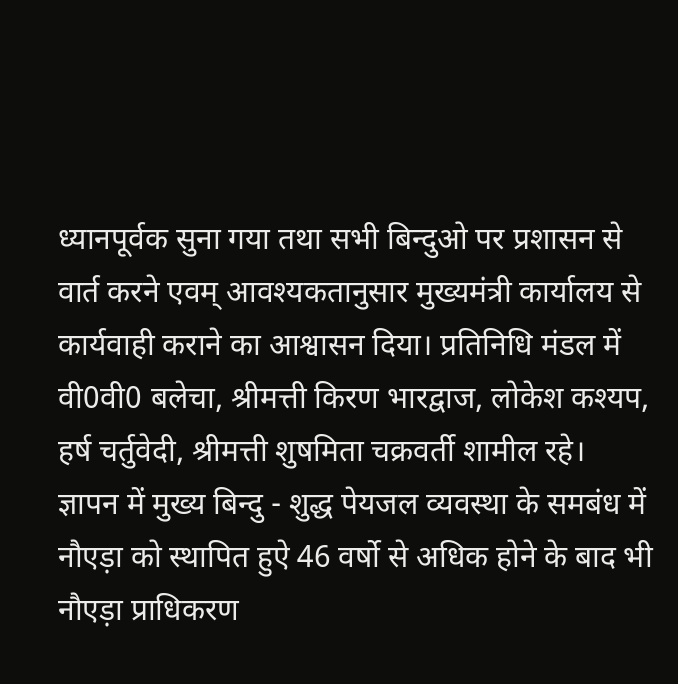ध्यानपूर्वक सुना गया तथा सभी बिन्दुओ पर प्रशासन से वार्त करने एवम् आवश्यकतानुसार मुख्यमंत्री कार्यालय से कार्यवाही कराने का आश्वासन दिया। प्रतिनिधि मंडल में वी0वी0 बलेचा, श्रीमत्ती किरण भारद्वाज, लोकेश कश्यप, हर्ष चर्तुवेदी, श्रीमत्ती शुषमिता चक्रवर्ती शामील रहे।
ज्ञापन में मुख्य बिन्दु - शुद्ध पेयजल व्यवस्था के समबंध में
नौएड़ा को स्थापित हुऐ 46 वर्षो से अधिक होने के बाद भी नौएड़ा प्राधिकरण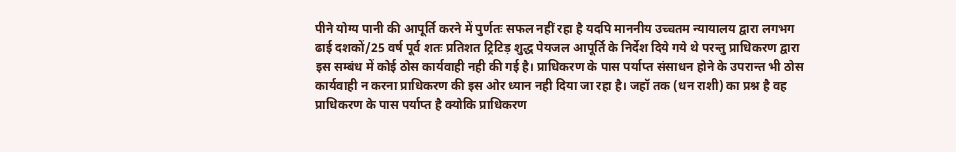पीने योग्य पानी की आपूर्ति करने में पुर्णतः सफल नहीं रहा है यदपि माननीय उच्चतम न्यायालय द्वारा लगभग ढाई दशकों/25 वर्ष पूर्व शतः प्रतिशत ट्रिटिड़ शुद्ध पेयजल आपूर्ति के निर्देश दिये गये थे परन्तु प्राधिकरण द्वारा इस सम्बंध में कोई ठोस कार्यवाही नही की गई है। प्राधिकरण के पास पर्याप्त संसाधन होने के उपरान्त भी ठोस कार्यवाही न करना प्राधिकरण की इस ओर ध्यान नही दिया जा रहा है। जहॉ तक (धन राशी) का प्रश्न है वह प्राधिकरण के पास पर्याप्त है क्योकि प्राधिकरण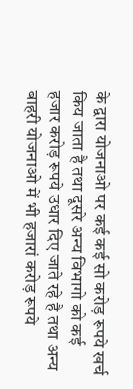के द्वारा योजनाओ पर कई कई सो करोड़ रूपये खर्च किय जाता है तथा दूसरे अन्य विभागो को कई हजार करोड़ रूपये उधार दिए जाते रहे है तथा अन्य बाहरी योजनाओ में भी हजारां करोड़ रूपये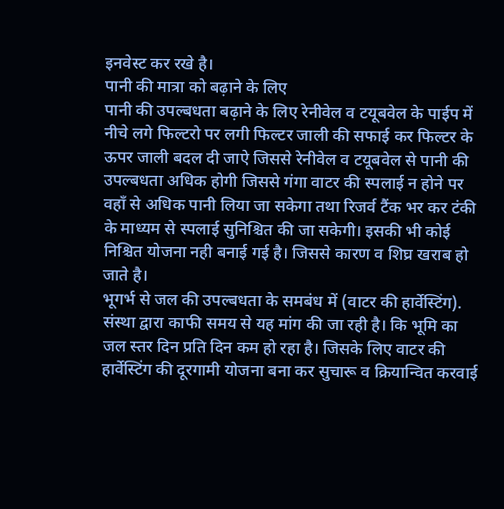इनवेस्ट कर रखे है।
पानी की मात्रा को बढ़ाने के लिए
पानी की उपल्बधता बढ़ाने के लिए रेनीवेल व टयूबवेल के पाईप में नीचे लगे फिल्टरो पर लगी फिल्टर जाली की सफाई कर फिल्टर के ऊपर जाली बदल दी जाऐ जिससे रेनीवेल व टयूबवेल से पानी की उपल्बधता अधिक होगी जिससे गंगा वाटर की स्पलाई न होने पर वहॉं से अधिक पानी लिया जा सकेगा तथा रिजर्व टैंक भर कर टंकी के माध्यम से स्पलाई सुनिश्चित की जा सकेगी। इसकी भी कोई निश्चित योजना नही बनाई गई है। जिससे कारण व शिघ्र खराब हो जाते है।
भूगर्भ से जल की उपल्बधता के समबंध में (वाटर की हार्वेस्टिंग). संस्था द्वारा काफी समय से यह मांग की जा रही है। कि भूमि का जल स्तर दिन प्रति दिन कम हो रहा है। जिसके लिए वाटर की हार्वेस्टिंग की दूरगामी योजना बना कर सुचारू व क्रियान्वित करवाई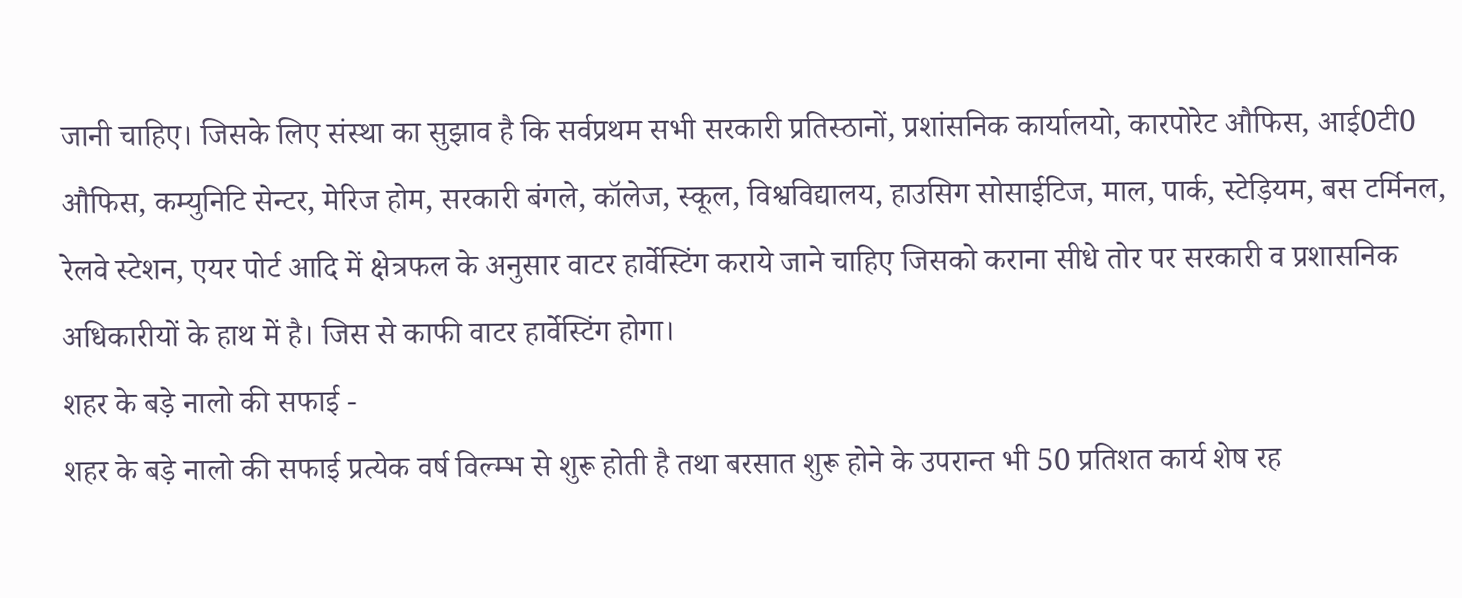जानी चाहिए। जिसके लिए संस्था का सुझाव है कि सर्वप्रथम सभी सरकारी प्रतिस्ठानों, प्रशांसनिक कार्यालयो, कारपोरेट औफिस, आई0टी0 औफिस, कम्युनिटि सेन्टर, मेरिज होम, सरकारी बंगले, कॉलेज, स्कूल, विश्वविद्यालय, हाउसिग सोसाईटिज, माल, पार्क, स्टेड़ियम, बस टर्मिनल, रेलवे स्टेशन, एयर पोर्ट आदि में क्षेत्रफल के अनुसार वाटर हार्वेस्टिंग कराये जाने चाहिए जिसको कराना सीधे तोर पर सरकारी व प्रशासनिक अधिकारीयों के हाथ में है। जिस से काफी वाटर हार्वेस्टिंग होगा।
शहर के बड़े नालो की सफाई -
शहर के बड़े नालो की सफाई प्रत्येक वर्ष विल्म्भ से शुरू होती है तथा बरसात शुरू होने के उपरान्त भी 50 प्रतिशत कार्य शेष रह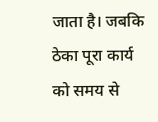जाता है। जबकि ठेका पूरा कार्य को समय से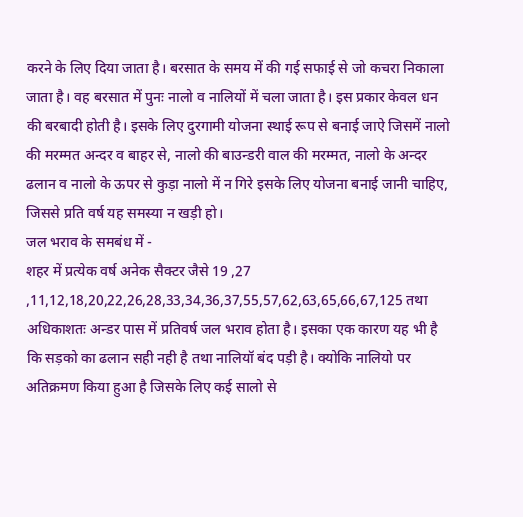करने के लिए दिया जाता है। बरसात के समय में की गई सफाई से जो कचरा निकाला जाता है। वह बरसात में पुनः नालो व नालियों में चला जाता है। इस प्रकार केवल धन की बरबादी होती है। इसके लिए दुरगामी योजना स्थाई रूप से बनाई जाऐ जिसमें नालो की मरम्मत अन्दर व बाहर से, नालो की बाउन्डरी वाल की मरम्मत, नालो के अन्दर ढलान व नालो के ऊपर से कुड़ा नालो में न गिरे इसके लिए योजना बनाई जानी चाहिए, जिससे प्रति वर्ष यह समस्या न खड़ी हो।
जल भराव के समबंध में -
शहर में प्रत्येक वर्ष अनेक सैक्टर जैसे 19 ,27 ,11,12,18,20,22,26,28,33,34,36,37,55,57,62,63,65,66,67,125 तथा अधिकाशतः अन्डर पास में प्रतिवर्ष जल भराव होता है। इसका एक कारण यह भी है कि सड़को का ढलान सही नही है तथा नालियॉ बंद पड़ी है। क्योकि नालियो पर अतिक्रमण किया हुआ है जिसके लिए कई सालो से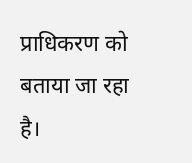प्राधिकरण को बताया जा रहा है।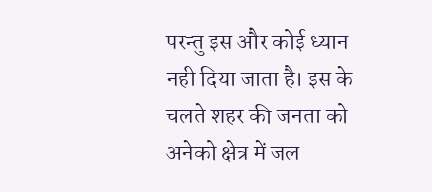परन्तु इस और कोई ध्यान नही दिया जाता है। इस के चलते शहर की जनता को अनेको क्षेत्र में जल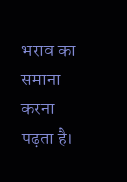भराव का समाना करना पढ़ता है।